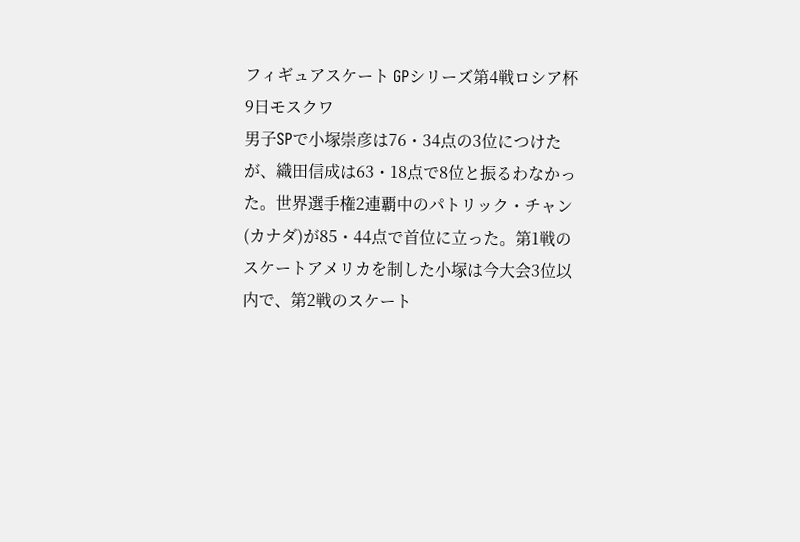フィギュアスケート GPシリーズ第4戦ロシア杯 9日モスクワ
男子SPで小塚崇彦は76・34点の3位につけたが、織田信成は63・18点で8位と振るわなかった。世界選手権2連覇中のパトリック・チャン(カナダ)が85・44点で首位に立った。第1戦のスケートアメリカを制した小塚は今大会3位以内で、第2戦のスケート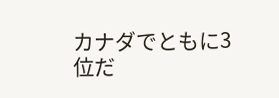カナダでともに3位だ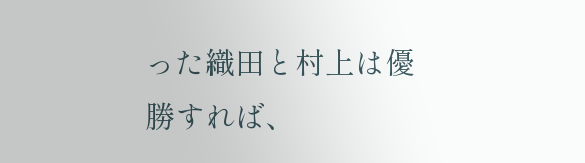った織田と村上は優勝すれば、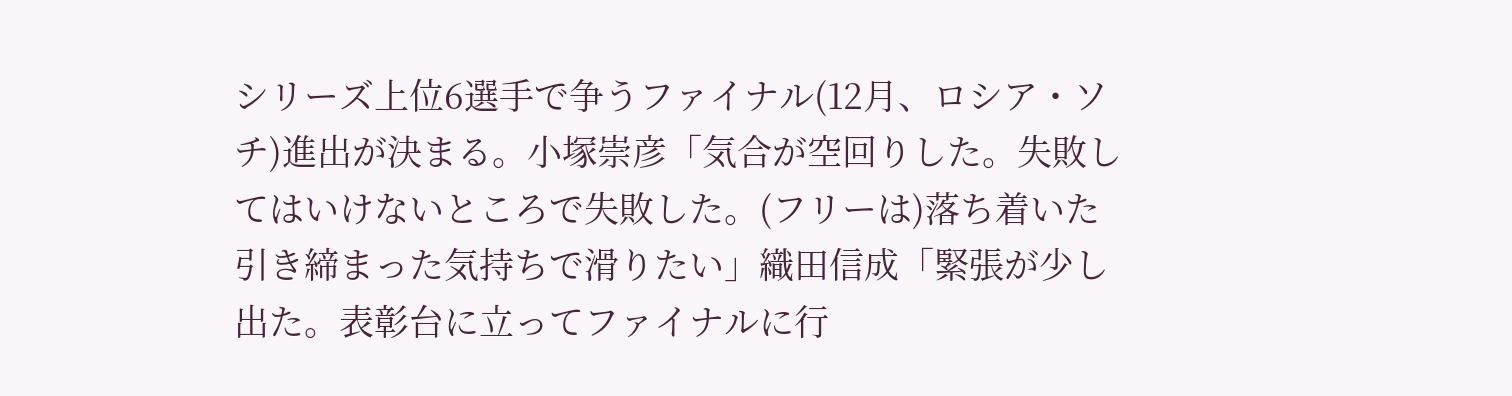シリーズ上位6選手で争うファイナル(12月、ロシア・ソチ)進出が決まる。小塚崇彦「気合が空回りした。失敗してはいけないところで失敗した。(フリーは)落ち着いた引き締まった気持ちで滑りたい」織田信成「緊張が少し出た。表彰台に立ってファイナルに行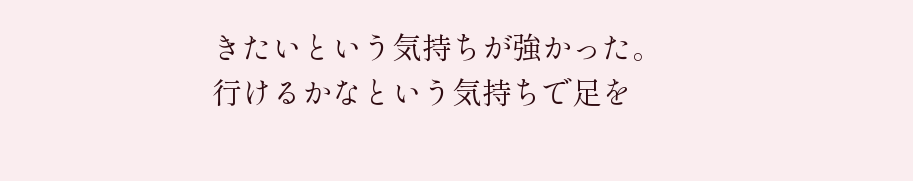きたいという気持ちが強かった。行けるかなという気持ちで足を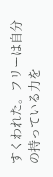すくわれた。フリーは自分の持っている力を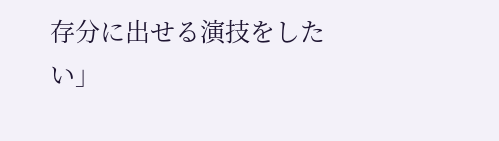存分に出せる演技をしたい」